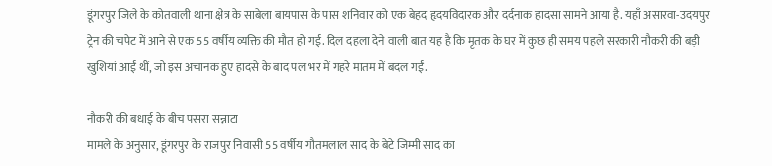डूंगरपुर जिले के कोतवाली थाना क्षेत्र के साबेला बायपास के पास शनिवार को एक बेहद हृदयविदारक और दर्दनाक हादसा सामने आया है. यहाँ असारवा-उदयपुर ट्रेन की चपेट में आने से एक 55 वर्षीय व्यक्ति की मौत हो गई. दिल दहला देने वाली बात यह है कि मृतक के घर में कुछ ही समय पहले सरकारी नौकरी की बड़ी खुशियां आईं थीं, जो इस अचानक हुए हादसे के बाद पल भर में गहरे मातम में बदल गईं.

नौकरी की बधाई के बीच पसरा सन्नाटा
मामले के अनुसार, डूंगरपुर के राजपुर निवासी 55 वर्षीय गौतमलाल साद के बेटे जिम्मी साद का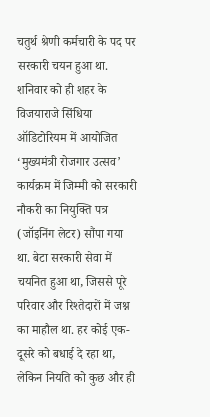चतुर्थ श्रेणी कर्मचारी के पद पर सरकारी चयन हुआ था. शनिवार को ही शहर के विजयाराजे सिंधिया ऑडिटोरियम में आयोजित ‘मुख्यमंत्री रोजगार उत्सव’ कार्यक्रम में जिम्मी को सरकारी नौकरी का नियुक्ति पत्र (जॉइनिंग लेटर) सौंपा गया था. बेटा सरकारी सेवा में चयनित हुआ था, जिससे पूरे परिवार और रिश्तेदारों में जश्न का माहौल था. हर कोई एक-दूसरे को बधाई दे रहा था, लेकिन नियति को कुछ और ही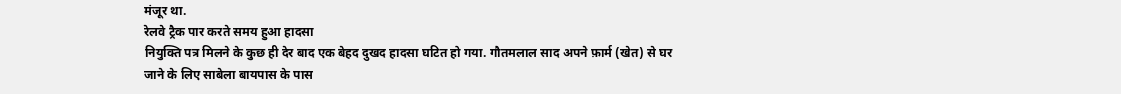मंजूर था.
रेलवे ट्रैक पार करते समय हुआ हादसा
नियुक्ति पत्र मिलने के कुछ ही देर बाद एक बेहद दुखद हादसा घटित हो गया. गौतमलाल साद अपने फ़ार्म (खेत) से घर जाने के लिए साबेला बायपास के पास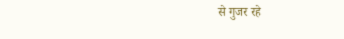से गुजर रहे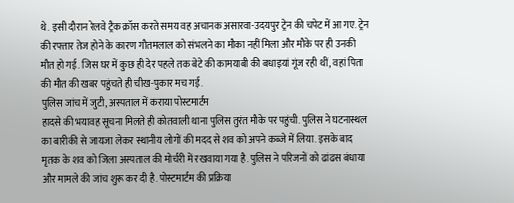थे. इसी दौरान रेलवे ट्रैक क्रॉस करते समय वह अचानक असारवा-उदयपुर ट्रेन की चपेट में आ गए. ट्रेन की रफ्तार तेज होने के कारण गौतमलाल को संभलने का मौका नहीं मिला और मौके पर ही उनकी मौत हो गई. जिस घर में कुछ ही देर पहले तक बेटे की कामयाबी की बधाइयां गूंज रही थीं, वहां पिता की मौत की खबर पहुंचते ही चीख-पुकार मच गई.
पुलिस जांच में जुटी, अस्पताल में कराया पोस्टमार्टम
हादसे की भयावह सूचना मिलते ही कोतवाली थाना पुलिस तुरंत मौके पर पहुंची. पुलिस ने घटनास्थल का बारीकी से जायजा लेकर स्थानीय लोगों की मदद से शव को अपने कब्जे में लिया. इसके बाद मृतक के शव को जिला अस्पताल की मोर्चरी में रखवाया गया है. पुलिस ने परिजनों को ढांढस बंधाया और मामले की जांच शुरू कर दी है. पोस्टमार्टम की प्रक्रिया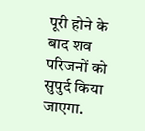पूरी होने के बाद शव परिजनों को सुपुर्द किया जाएगा.